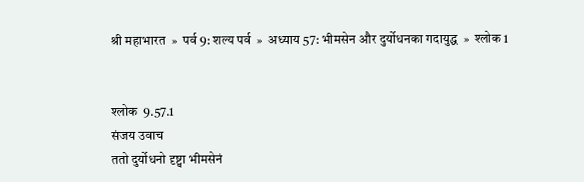श्री महाभारत  »  पर्व 9: शल्य पर्व  »  अध्याय 57: भीमसेन और दुर्योधनका गदायुद्ध  »  श्लोक 1


श्लोक  9.57.1
संजय उवाच
ततो दुर्योधनो दृष्ट्वा भीमसेनं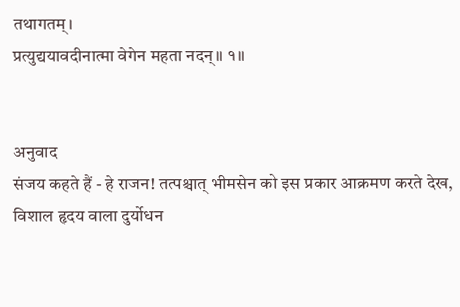तथागतम्।
प्रत्युद्ययावदीनात्मा वेगेन महता नदन्॥ १॥


अनुवाद
संजय कहते हैं - हे राजन! तत्पश्चात् भीमसेन को इस प्रकार आक्रमण करते देख, विशाल हृदय वाला दुर्योधन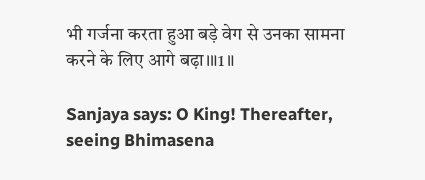भी गर्जना करता हुआ बड़े वेग से उनका सामना करने के लिए आगे बढ़ा।॥1॥

Sanjaya says: O King! Thereafter, seeing Bhimasena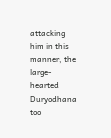attacking him in this manner, the large-hearted Duryodhana too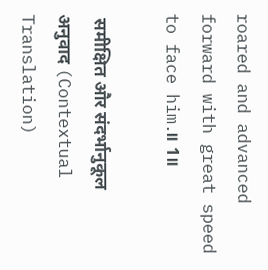roared and advanced forward with great speed to face him.॥ 1॥

 समीक्षित और संदर्भानुकूल अनुवाद (Contextual Translation)